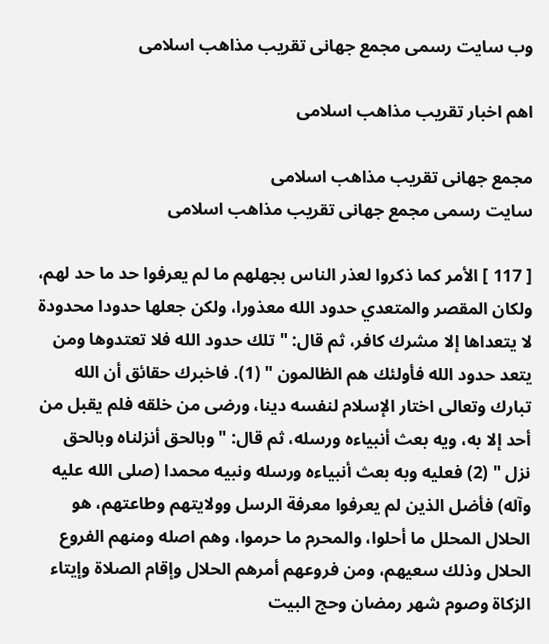وب سایت رسمی مجمع جهانى تقريب مذاهب اسلامى

اهم اخبار تقریب مذاهب اسلامی

مجمع جهانى تقريب مذاهب اسلامى
سایت رسمی مجمع جهانى تقريب مذاهب اسلامى

[ 117 ] الأمر كما ذكروا لعذر الناس بجهلهم ما لم يعرفوا حد ما حد لهم، ولكان المقصر والمتعدي حدود الله معذورا، ولكن جعلها حدودا محدودة لا يتعداها إلا مشرك كافر، ثم قال: " تلك حدود الله فلا تعتدوها ومن يتعد حدود الله فأولئك هم الظالمون " (1). فاخبرك حقائق أن الله تبارك وتعالى اختار الإسلام لنفسه دينا، ورضى من خلقه فلم يقبل من أحد إلا به، ويه بعث أنبياءه ورسله، ثم قال: " وبالحق أنزلناه وبالحق نزل " (2) فعليه وبه بعث أنبياءه ورسله ونبيه محمدا (صلى الله عليه وآله) فأضل الذين لم يعرفوا معرفة الرسل وولايتهم وطاعتهم، هو الحلال المحلل ما أحلوا، والمحرم ما حرموا، وهم اصله ومنهم الفروع الحلال وذلك سعيهم، ومن فروعهم أمرهم الحلال وإقام الصلاة وإيتاء الزكاة وصوم شهر رمضان وحج البيت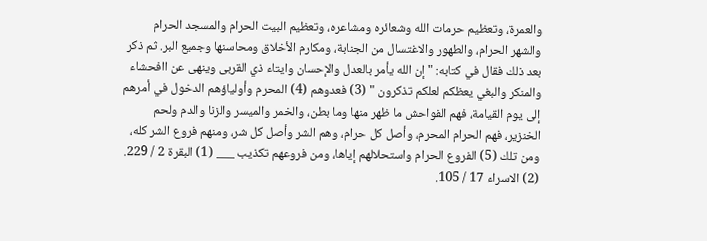والعمرة، وتعظيم حرمات الله وشعائره ومشاعره، وتعظيم البيت الحرام والمسجد الحرام والشهر الحرام، والطهور والاغتسال من الجنابة، ومكارم الأخلاق ومحاسنها وجميع البر. ثم ذكر بعد ذلك فقال في كتابه: " إن الله يأمر بالعدل والإحسان وايتاء ذي القربى وينهى عن اافحشاء والمنكر والبغي يعظكم لعلكم تذكرون " (3) فعدوهم (4) المحرم وأولياؤهم الدخول في أمرهم إلى يوم القيامة، فهم الفواحش ما ظهر منها وما بطن، والخمر والميسر والزنا والدم ولحم الخنزير، فهم الحرام المحرم، وأصل كل حرام، وهم الشر وأصل كل شر، ومنهم فروع الشر كله، ومن تلك (5) الفروع الحرام واستحلالهم إياها، ومن فروعهم تكذيب ___ (1) البقرة 2 / 229. (2) الاسراء 17 / 105.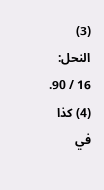(3) النحل: 16 / 90. (4) كذا في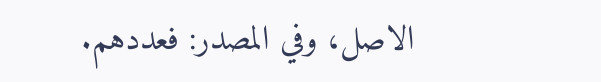الاصل، وفي المصدر: فعددهم.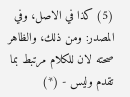(5) كذا في الاصل، وفي المصدر: ومن ذلك، والظاهر صحته لان للكلام مرتبط بما تقدم وليس - (*)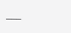___